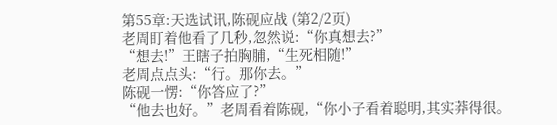第55章:天选试讯,陈砚应战 (第2/2页)
老周盯着他看了几秒,忽然说:“你真想去?”
“想去!”王瞎子拍胸脯,“生死相随!”
老周点点头:“行。那你去。”
陈砚一愣:“你答应了?”
“他去也好。”老周看着陈砚,“你小子看着聪明,其实莽得很。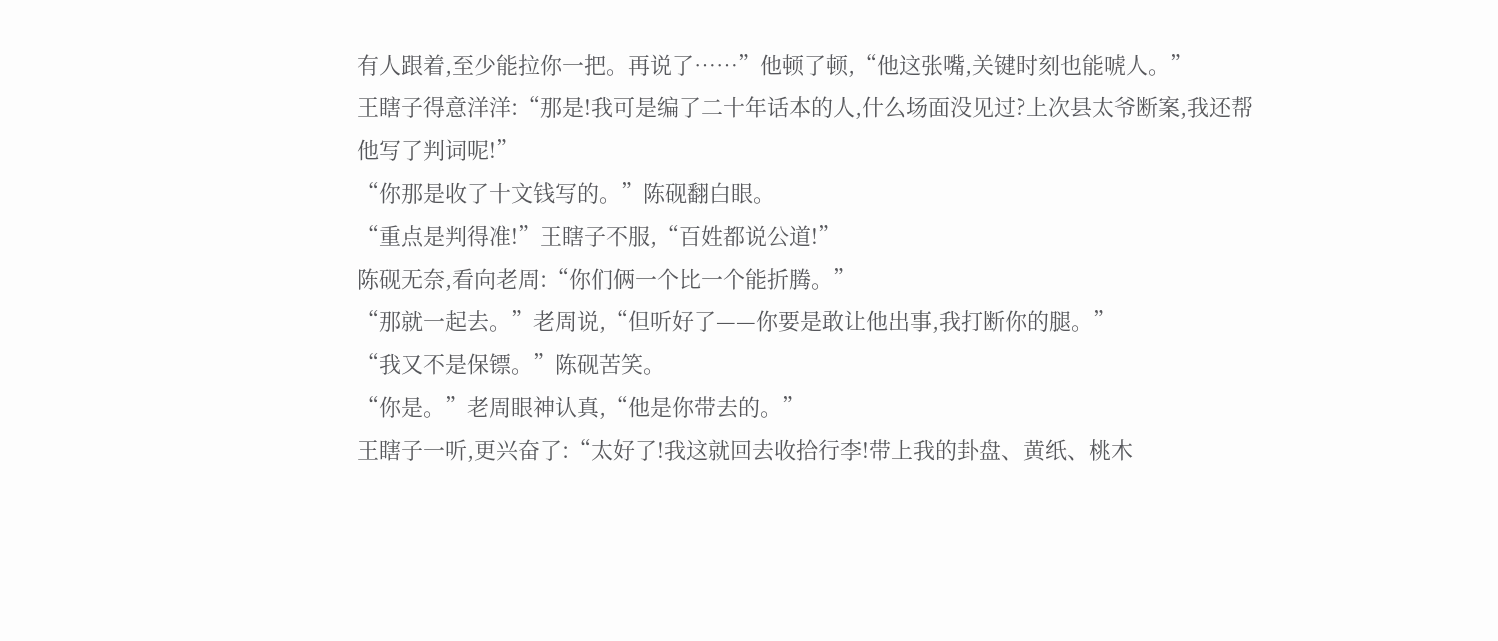有人跟着,至少能拉你一把。再说了……”他顿了顿,“他这张嘴,关键时刻也能唬人。”
王瞎子得意洋洋:“那是!我可是编了二十年话本的人,什么场面没见过?上次县太爷断案,我还帮他写了判词呢!”
“你那是收了十文钱写的。”陈砚翻白眼。
“重点是判得准!”王瞎子不服,“百姓都说公道!”
陈砚无奈,看向老周:“你们俩一个比一个能折腾。”
“那就一起去。”老周说,“但听好了——你要是敢让他出事,我打断你的腿。”
“我又不是保镖。”陈砚苦笑。
“你是。”老周眼神认真,“他是你带去的。”
王瞎子一听,更兴奋了:“太好了!我这就回去收拾行李!带上我的卦盘、黄纸、桃木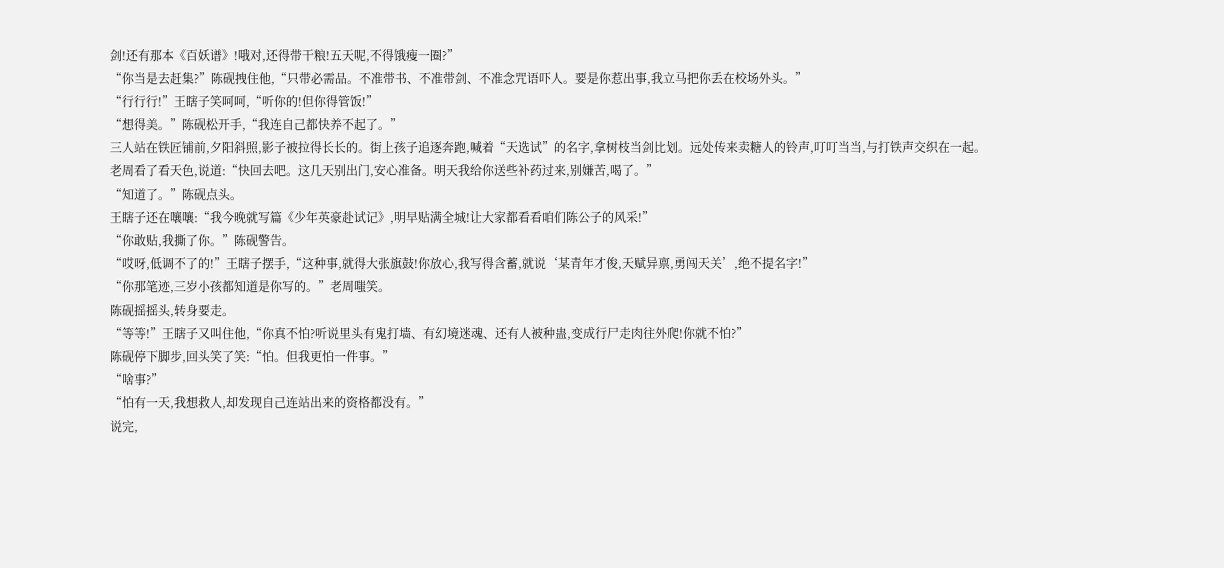剑!还有那本《百妖谱》!哦对,还得带干粮!五天呢,不得饿瘦一圈?”
“你当是去赶集?”陈砚拽住他,“只带必需品。不准带书、不准带剑、不准念咒语吓人。要是你惹出事,我立马把你丢在校场外头。”
“行行行!”王瞎子笑呵呵,“听你的!但你得管饭!”
“想得美。”陈砚松开手,“我连自己都快养不起了。”
三人站在铁匠铺前,夕阳斜照,影子被拉得长长的。街上孩子追逐奔跑,喊着“天选试”的名字,拿树枝当剑比划。远处传来卖糖人的铃声,叮叮当当,与打铁声交织在一起。
老周看了看天色,说道:“快回去吧。这几天别出门,安心准备。明天我给你送些补药过来,别嫌苦,喝了。”
“知道了。”陈砚点头。
王瞎子还在嚷嚷:“我今晚就写篇《少年英豪赴试记》,明早贴满全城!让大家都看看咱们陈公子的风采!”
“你敢贴,我撕了你。”陈砚警告。
“哎呀,低调不了的!”王瞎子摆手,“这种事,就得大张旗鼓!你放心,我写得含蓄,就说‘某青年才俊,天赋异禀,勇闯天关’,绝不提名字!”
“你那笔迹,三岁小孩都知道是你写的。”老周嗤笑。
陈砚摇摇头,转身要走。
“等等!”王瞎子又叫住他,“你真不怕?听说里头有鬼打墙、有幻境迷魂、还有人被种蛊,变成行尸走肉往外爬!你就不怕?”
陈砚停下脚步,回头笑了笑:“怕。但我更怕一件事。”
“啥事?”
“怕有一天,我想救人,却发现自己连站出来的资格都没有。”
说完,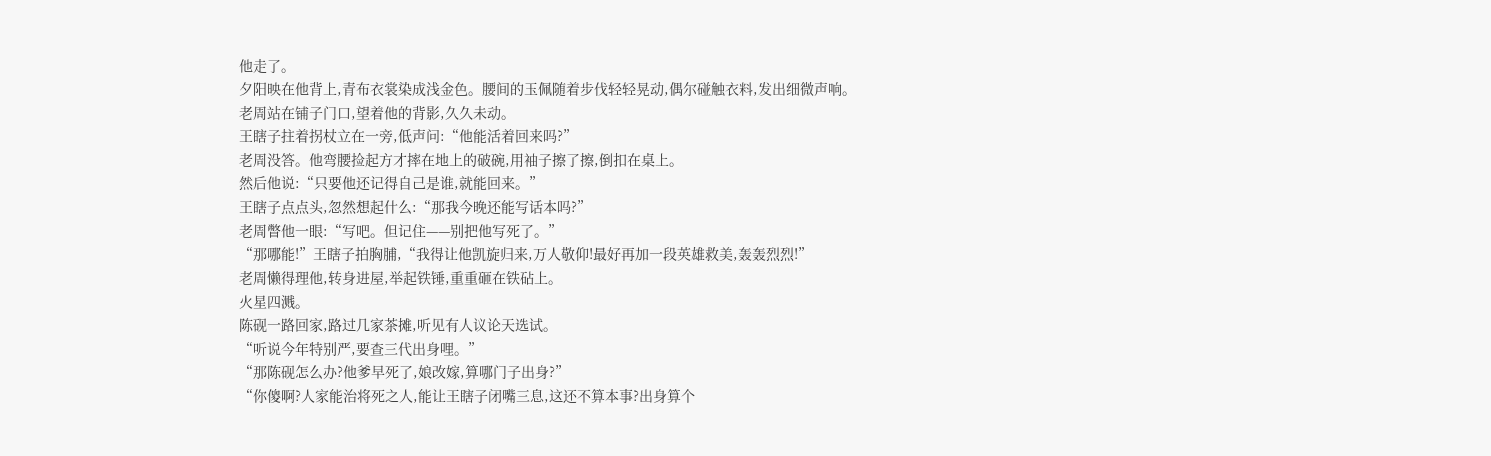他走了。
夕阳映在他背上,青布衣裳染成浅金色。腰间的玉佩随着步伐轻轻晃动,偶尔碰触衣料,发出细微声响。
老周站在铺子门口,望着他的背影,久久未动。
王瞎子拄着拐杖立在一旁,低声问:“他能活着回来吗?”
老周没答。他弯腰捡起方才摔在地上的破碗,用袖子擦了擦,倒扣在桌上。
然后他说:“只要他还记得自己是谁,就能回来。”
王瞎子点点头,忽然想起什么:“那我今晚还能写话本吗?”
老周瞥他一眼:“写吧。但记住——别把他写死了。”
“那哪能!”王瞎子拍胸脯,“我得让他凯旋归来,万人敬仰!最好再加一段英雄救美,轰轰烈烈!”
老周懒得理他,转身进屋,举起铁锤,重重砸在铁砧上。
火星四溅。
陈砚一路回家,路过几家茶摊,听见有人议论天选试。
“听说今年特别严,要查三代出身哩。”
“那陈砚怎么办?他爹早死了,娘改嫁,算哪门子出身?”
“你傻啊?人家能治将死之人,能让王瞎子闭嘴三息,这还不算本事?出身算个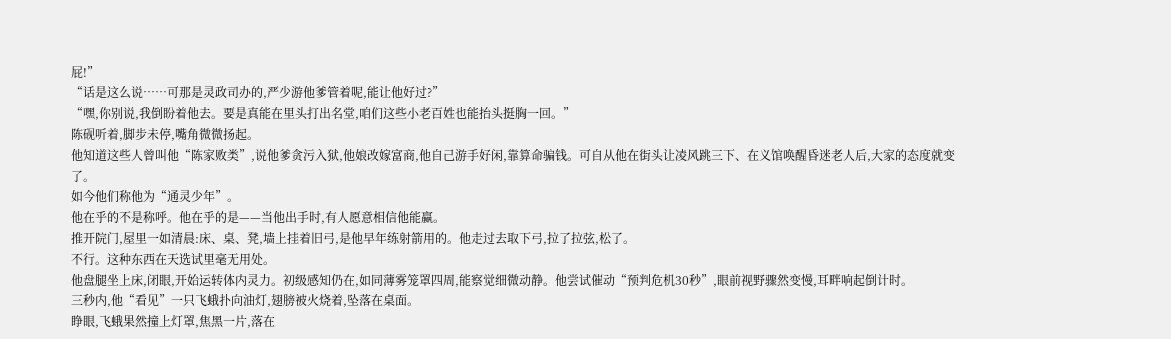屁!”
“话是这么说……可那是灵政司办的,严少游他爹管着呢,能让他好过?”
“嘿,你别说,我倒盼着他去。要是真能在里头打出名堂,咱们这些小老百姓也能抬头挺胸一回。”
陈砚听着,脚步未停,嘴角微微扬起。
他知道这些人曾叫他“陈家败类”,说他爹贪污入狱,他娘改嫁富商,他自己游手好闲,靠算命骗钱。可自从他在街头让凌风跳三下、在义馆唤醒昏迷老人后,大家的态度就变了。
如今他们称他为“通灵少年”。
他在乎的不是称呼。他在乎的是——当他出手时,有人愿意相信他能赢。
推开院门,屋里一如清晨:床、桌、凳,墙上挂着旧弓,是他早年练射箭用的。他走过去取下弓,拉了拉弦,松了。
不行。这种东西在天选试里毫无用处。
他盘腿坐上床,闭眼,开始运转体内灵力。初级感知仍在,如同薄雾笼罩四周,能察觉细微动静。他尝试催动“预判危机30秒”,眼前视野骤然变慢,耳畔响起倒计时。
三秒内,他“看见”一只飞蛾扑向油灯,翅膀被火烧着,坠落在桌面。
睁眼,飞蛾果然撞上灯罩,焦黑一片,落在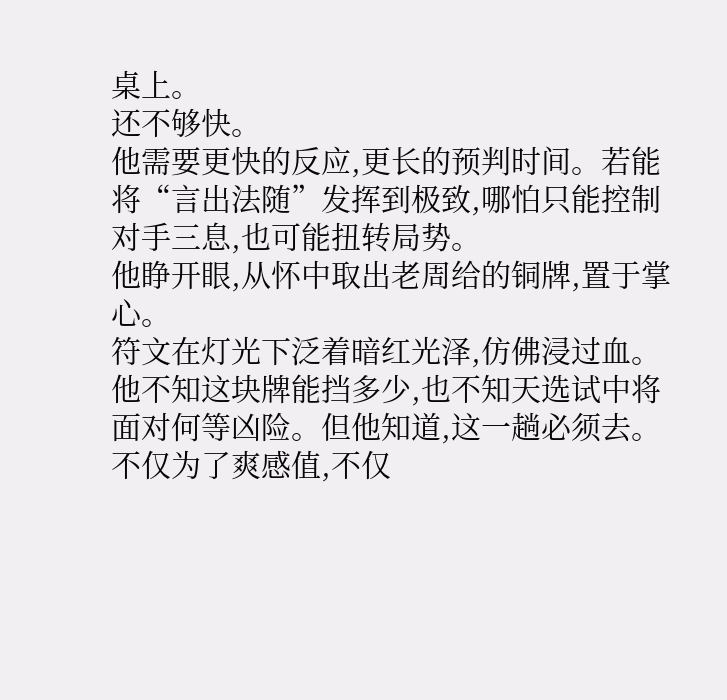桌上。
还不够快。
他需要更快的反应,更长的预判时间。若能将“言出法随”发挥到极致,哪怕只能控制对手三息,也可能扭转局势。
他睁开眼,从怀中取出老周给的铜牌,置于掌心。
符文在灯光下泛着暗红光泽,仿佛浸过血。
他不知这块牌能挡多少,也不知天选试中将面对何等凶险。但他知道,这一趟必须去。
不仅为了爽感值,不仅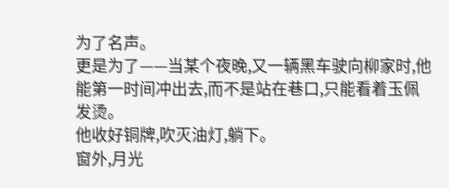为了名声。
更是为了——当某个夜晚,又一辆黑车驶向柳家时,他能第一时间冲出去,而不是站在巷口,只能看着玉佩发烫。
他收好铜牌,吹灭油灯,躺下。
窗外,月光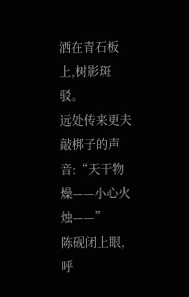洒在青石板上,树影斑驳。
远处传来更夫敲梆子的声音:“天干物燥——小心火烛——”
陈砚闭上眼,呼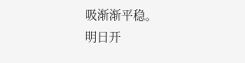吸渐渐平稳。
明日开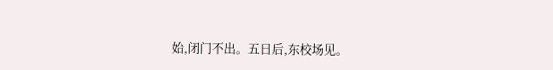始,闭门不出。五日后,东校场见。